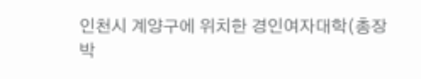인천시 계양구에 위치한 경인여자대학(총장 박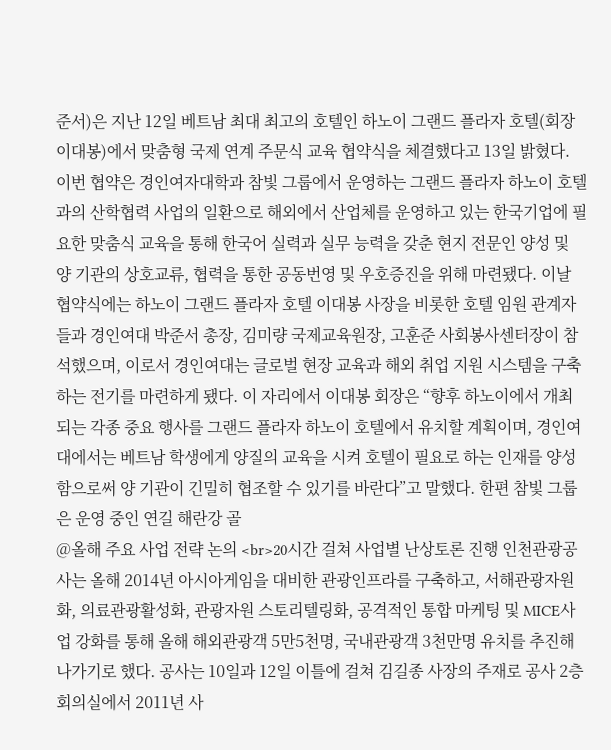준서)은 지난 12일 베트남 최대 최고의 호텔인 하노이 그랜드 플라자 호텔(회장 이대봉)에서 맞춤형 국제 연계 주문식 교육 협약식을 체결했다고 13일 밝혔다. 이번 협약은 경인여자대학과 참빛 그룹에서 운영하는 그랜드 플라자 하노이 호텔과의 산학협력 사업의 일환으로 해외에서 산업체를 운영하고 있는 한국기업에 필요한 맞춤식 교육을 통해 한국어 실력과 실무 능력을 갖춘 현지 전문인 양성 및 양 기관의 상호교류, 협력을 통한 공동번영 및 우호증진을 위해 마련됐다. 이날 협약식에는 하노이 그랜드 플라자 호텔 이대봉 사장을 비롯한 호텔 임원 관계자들과 경인여대 박준서 총장, 김미량 국제교육원장, 고훈준 사회봉사센터장이 참석했으며, 이로서 경인여대는 글로벌 현장 교육과 해외 취업 지원 시스템을 구축하는 전기를 마련하게 됐다. 이 자리에서 이대봉 회장은 “향후 하노이에서 개최되는 각종 중요 행사를 그랜드 플라자 하노이 호텔에서 유치할 계획이며, 경인여대에서는 베트남 학생에게 양질의 교육을 시켜 호텔이 필요로 하는 인재를 양성함으로써 양 기관이 긴밀히 협조할 수 있기를 바란다”고 말했다. 한편 참빛 그룹은 운영 중인 연길 해란강 골
@올해 주요 사업 전략 논의 <br>20시간 걸쳐 사업별 난상토론 진행 인천관광공사는 올해 2014년 아시아게임을 대비한 관광인프라를 구축하고, 서해관광자원화, 의료관광활성화, 관광자원 스토리텔링화, 공격적인 통합 마케팅 및 MICE사업 강화를 통해 올해 해외관광객 5만5천명, 국내관광객 3천만명 유치를 추진해 나가기로 했다. 공사는 10일과 12일 이틀에 걸쳐 김길종 사장의 주재로 공사 2층 회의실에서 2011년 사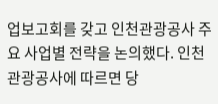업보고회를 갖고 인천관광공사 주요 사업별 전략을 논의했다. 인천관광공사에 따르면 당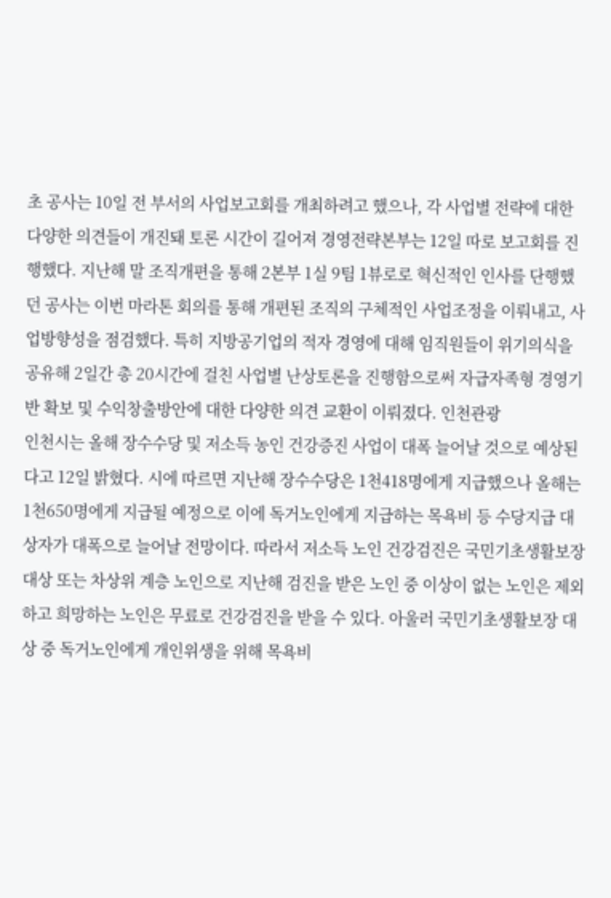초 공사는 10일 전 부서의 사업보고회를 개최하려고 했으나, 각 사업별 전략에 대한 다양한 의견들이 개진돼 토론 시간이 길어져 경영전략본부는 12일 따로 보고회를 진행했다. 지난해 말 조직개편을 통해 2본부 1실 9팀 1뷰로로 혁신적인 인사를 단행했던 공사는 이번 마라톤 회의를 통해 개편된 조직의 구체적인 사업조정을 이뤄내고, 사업방향성을 점검했다. 특히 지방공기업의 적자 경영에 대해 임직원들이 위기의식을 공유해 2일간 총 20시간에 걸친 사업별 난상토론을 진행함으로써 자급자족형 경영기반 확보 및 수익창출방안에 대한 다양한 의견 교환이 이뤄졌다. 인천관광
인천시는 올해 장수수당 및 저소득 농인 건강증진 사업이 대폭 늘어날 것으로 예상된다고 12일 밝혔다. 시에 따르면 지난해 장수수당은 1천418명에게 지급했으나 올해는 1천650명에게 지급될 예정으로 이에 독거노인에게 지급하는 목욕비 등 수당지급 대상자가 대폭으로 늘어날 전망이다. 따라서 저소득 노인 건강검진은 국민기초생활보장 대상 또는 차상위 계층 노인으로 지난해 검진을 받은 노인 중 이상이 없는 노인은 제외하고 희망하는 노인은 무료로 건강검진을 받을 수 있다. 아울러 국민기초생활보장 대상 중 독거노인에게 개인위생을 위해 목욕비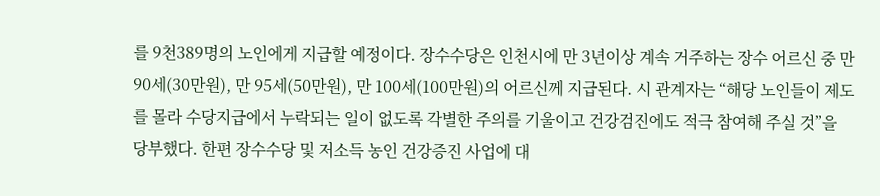를 9천389명의 노인에게 지급할 예정이다. 장수수당은 인천시에 만 3년이상 계속 거주하는 장수 어르신 중 만 90세(30만원), 만 95세(50만원), 만 100세(100만원)의 어르신께 지급된다. 시 관계자는 “해당 노인들이 제도를 몰라 수당지급에서 누락되는 일이 없도록 각별한 주의를 기울이고 건강검진에도 적극 참여해 주실 것”을 당부했다. 한편 장수수당 및 저소득 농인 건강증진 사업에 대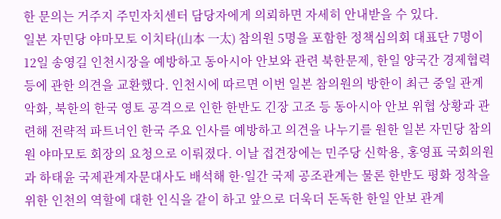한 문의는 거주지 주민자치센터 담당자에게 의뢰하면 자세히 안내받을 수 있다.
일본 자민당 야마모토 이치타(山本 一太) 참의원 5명을 포함한 정책심의회 대표단 7명이 12일 송영길 인천시장을 예방하고 동아시아 안보와 관련 북한문제, 한일 양국간 경제협력등에 관한 의견을 교환했다. 인천시에 따르면 이번 일본 참의원의 방한이 최근 중일 관계 악화, 북한의 한국 영토 공격으로 인한 한반도 긴장 고조 등 동아시아 안보 위협 상황과 관련해 전략적 파트너인 한국 주요 인사를 예방하고 의견을 나누기를 원한 일본 자민당 참의원 야마모토 회장의 요청으로 이뤄졌다. 이날 접견장에는 민주당 신학용, 홍영표 국회의원과 하태윤 국제관계자문대사도 배석해 한·일간 국제 공조관계는 물론 한반도 평화 정착을 위한 인천의 역할에 대한 인식을 같이 하고 앞으로 더욱더 돈독한 한일 안보 관계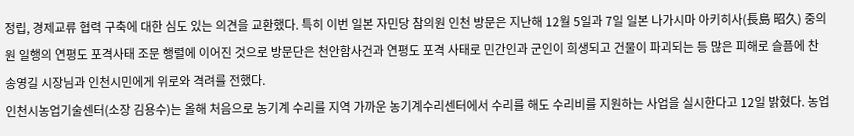정립, 경제교류 협력 구축에 대한 심도 있는 의견을 교환했다. 특히 이번 일본 자민당 참의원 인천 방문은 지난해 12월 5일과 7일 일본 나가시마 아키히사(長島 昭久) 중의원 일행의 연평도 포격사태 조문 행렬에 이어진 것으로 방문단은 천안함사건과 연평도 포격 사태로 민간인과 군인이 희생되고 건물이 파괴되는 등 많은 피해로 슬픔에 찬 송영길 시장님과 인천시민에게 위로와 격려를 전했다.
인천시농업기술센터(소장 김용수)는 올해 처음으로 농기계 수리를 지역 가까운 농기계수리센터에서 수리를 해도 수리비를 지원하는 사업을 실시한다고 12일 밝혔다. 농업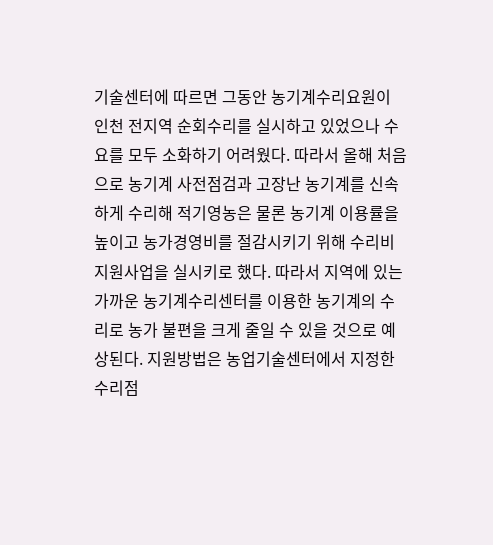기술센터에 따르면 그동안 농기계수리요원이 인천 전지역 순회수리를 실시하고 있었으나 수요를 모두 소화하기 어려웠다. 따라서 올해 처음으로 농기계 사전점검과 고장난 농기계를 신속하게 수리해 적기영농은 물론 농기계 이용률을 높이고 농가경영비를 절감시키기 위해 수리비 지원사업을 실시키로 했다. 따라서 지역에 있는 가까운 농기계수리센터를 이용한 농기계의 수리로 농가 불편을 크게 줄일 수 있을 것으로 예상된다. 지원방법은 농업기술센터에서 지정한 수리점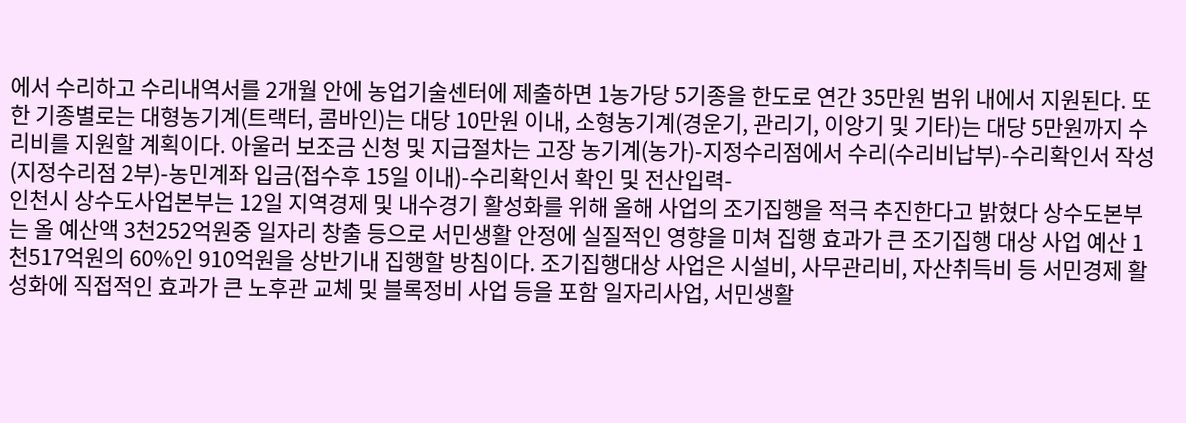에서 수리하고 수리내역서를 2개월 안에 농업기술센터에 제출하면 1농가당 5기종을 한도로 연간 35만원 범위 내에서 지원된다. 또한 기종별로는 대형농기계(트랙터, 콤바인)는 대당 10만원 이내, 소형농기계(경운기, 관리기, 이앙기 및 기타)는 대당 5만원까지 수리비를 지원할 계획이다. 아울러 보조금 신청 및 지급절차는 고장 농기계(농가)-지정수리점에서 수리(수리비납부)-수리확인서 작성(지정수리점 2부)-농민계좌 입금(접수후 15일 이내)-수리확인서 확인 및 전산입력-
인천시 상수도사업본부는 12일 지역경제 및 내수경기 활성화를 위해 올해 사업의 조기집행을 적극 추진한다고 밝혔다 상수도본부는 올 예산액 3천252억원중 일자리 창출 등으로 서민생활 안정에 실질적인 영향을 미쳐 집행 효과가 큰 조기집행 대상 사업 예산 1천517억원의 60%인 910억원을 상반기내 집행할 방침이다. 조기집행대상 사업은 시설비, 사무관리비, 자산취득비 등 서민경제 활성화에 직접적인 효과가 큰 노후관 교체 및 블록정비 사업 등을 포함 일자리사업, 서민생활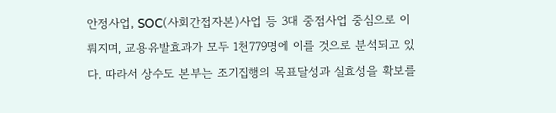안정사업, SOC(사회간접자본)사업 등 3대 중점사업 중심으로 이뤄지며, 교용유발효과가 모두 1천779명에 이를 것으로 분석되고 있다. 따라서 상수도 본부는 조기집행의 목표달성과 실효성을 확보를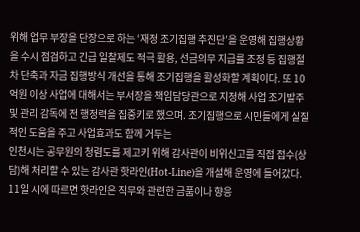위해 업무 부장을 단장으로 하는 ‘재정 조기집행 추진단’을 운영해 집행상황을 수시 점검하고 긴급 일찰제도 적극 활용, 선금의무 지급률 조정 등 집행절차 단축과 자금 집행방식 개선을 통해 조기집행을 활성화할 계획이다. 또 10억원 이상 사업에 대해서는 부서장을 책임담당관으로 지정해 사업 조기발주 및 관리 감독에 전 행정력을 집중키로 했으며. 조기집행으로 시민들에게 실질적인 도움을 주고 사업효과도 함께 거두는
인천시는 공무원의 청렴도를 제고키 위해 감사관이 비위신고를 직접 접수(상담)해 처리할 수 있는 감사관 핫라인(Hot-Line)을 개설해 운영에 들어갔다. 11일 시에 따르면 핫라인은 직무와 관련한 금품이나 향응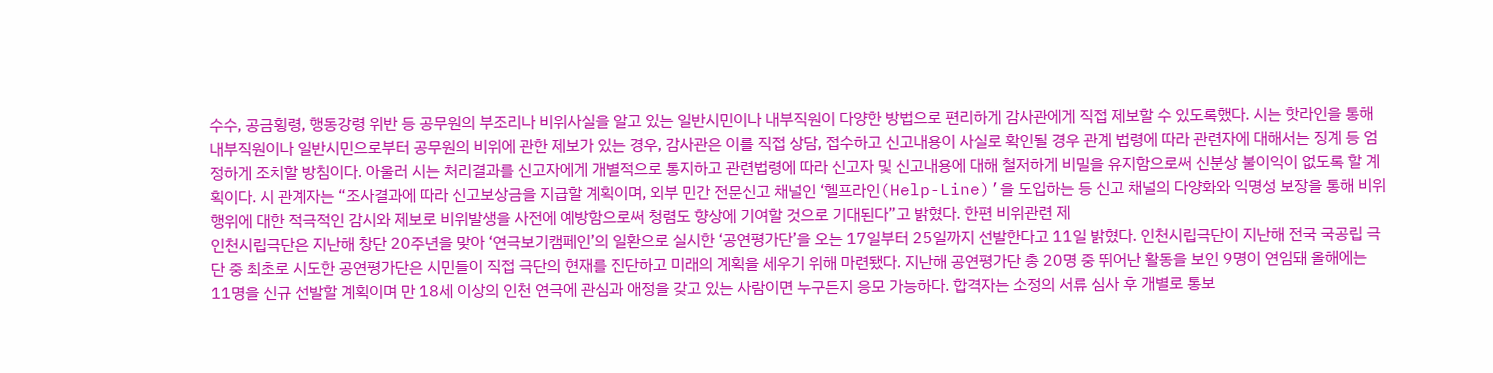수수, 공금횡령, 행동강령 위반 등 공무원의 부조리나 비위사실을 알고 있는 일반시민이나 내부직원이 다양한 방법으로 편리하게 감사관에게 직접 제보할 수 있도록했다. 시는 핫라인을 통해 내부직원이나 일반시민으로부터 공무원의 비위에 관한 제보가 있는 경우, 감사관은 이를 직접 상담, 접수하고 신고내용이 사실로 확인될 경우 관계 법령에 따라 관련자에 대해서는 징계 등 엄정하게 조치할 방침이다. 아울러 시는 처리결과를 신고자에게 개별적으로 통지하고 관련법령에 따라 신고자 및 신고내용에 대해 철저하게 비밀을 유지함으로써 신분상 불이익이 없도록 할 계획이다. 시 관계자는 “조사결과에 따라 신고보상금을 지급할 계획이며, 외부 민간 전문신고 채널인 ‘헬프라인(Help-Line)’을 도입하는 등 신고 채널의 다양화와 익명성 보장을 통해 비위행위에 대한 적극적인 감시와 제보로 비위발생을 사전에 예방함으로써 청렴도 향상에 기여할 것으로 기대된다”고 밝혔다. 한편 비위관련 제
인천시립극단은 지난해 창단 20주년을 맞아 ‘연극보기캠페인’의 일환으로 실시한 ‘공연평가단’을 오는 17일부터 25일까지 선발한다고 11일 밝혔다. 인천시립극단이 지난해 전국 국공립 극단 중 최초로 시도한 공연평가단은 시민들이 직접 극단의 현재를 진단하고 미래의 계획을 세우기 위해 마련됐다. 지난해 공연평가단 총 20명 중 뛰어난 활동을 보인 9명이 연임돼 올해에는 11명을 신규 선발할 계획이며 만 18세 이상의 인천 연극에 관심과 애정을 갖고 있는 사람이면 누구든지 응모 가능하다. 합격자는 소정의 서류 심사 후 개별로 통보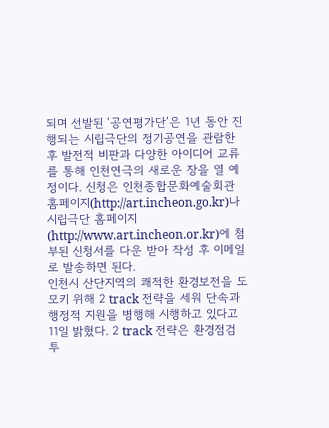되며 선발된 ‘공연평가단’은 1년 동안 진행되는 시립극단의 정기공연을 관람한 후 발전적 비판과 다양한 아이디어 교류를 통해 인천연극의 새로운 장을 열 예정이다. 신청은 인천종합문화예술회관 홈페이지(http://art.incheon.go.kr)나 시립극단 홈페이지(http://www.art.incheon.or.kr)에 첨부된 신청서를 다운 받아 작성 후 이메일로 발송하면 된다.
인천시 산단지역의 쾌적한 환경보전을 도모키 위해 2 track 전략을 세워 단속과 행정적 지원을 병행해 시행하고 있다고 11일 밝혔다. 2 track 전략은 환경점검 투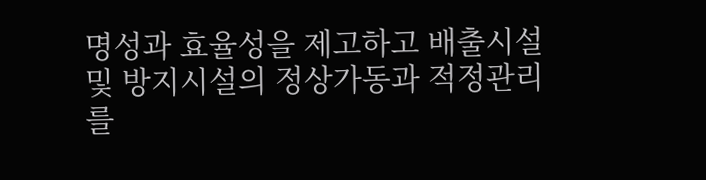명성과 효율성을 제고하고 배출시설 및 방지시설의 정상가동과 적정관리를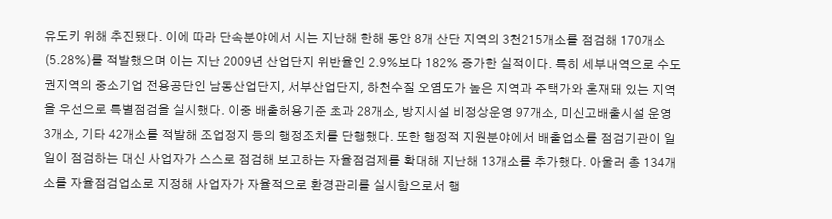유도키 위해 추진됐다. 이에 따라 단속분야에서 시는 지난해 한해 동안 8개 산단 지역의 3천215개소를 점검해 170개소(5.28%)를 적발했으며 이는 지난 2009년 산업단지 위반율인 2.9%보다 182% 증가한 실적이다. 특히 세부내역으로 수도권지역의 중소기업 전용공단인 남동산업단지, 서부산업단지, 하천수질 오염도가 높은 지역과 주택가와 혼재돼 있는 지역을 우선으로 특별점검을 실시했다. 이중 배출허용기준 초과 28개소, 방지시설 비정상운영 97개소, 미신고배출시설 운영 3개소, 기타 42개소를 적발해 조업정지 등의 행정조치를 단행했다. 또한 행정적 지원분야에서 배출업소를 점검기관이 일일이 점검하는 대신 사업자가 스스로 점검해 보고하는 자율점검제를 확대해 지난해 13개소를 추가했다. 아울러 총 134개소를 자율점검업소로 지정해 사업자가 자율적으로 환경관리를 실시함으로서 행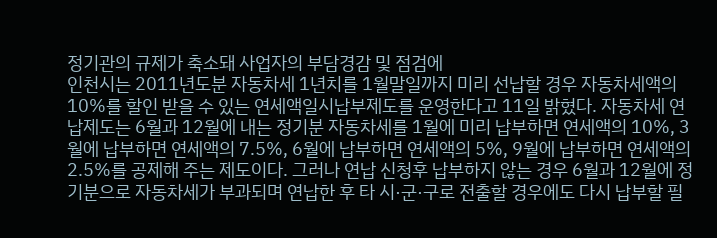정기관의 규제가 축소돼 사업자의 부담경감 및 점검에
인천시는 2011년도분 자동차세 1년치를 1월말일까지 미리 선납할 경우 자동차세액의 10%를 할인 받을 수 있는 연세액일시납부제도를 운영한다고 11일 밝혔다. 자동차세 연납제도는 6월과 12월에 내는 정기분 자동차세를 1월에 미리 납부하면 연세액의 10%, 3월에 납부하면 연세액의 7.5%, 6월에 납부하면 연세액의 5%, 9월에 납부하면 연세액의 2.5%를 공제해 주는 제도이다. 그러나 연납 신청후 납부하지 않는 경우 6월과 12월에 정기분으로 자동차세가 부과되며 연납한 후 타 시·군·구로 전출할 경우에도 다시 납부할 필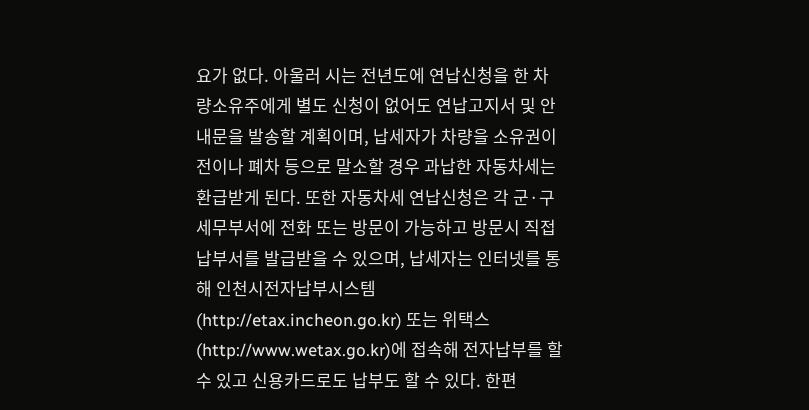요가 없다. 아울러 시는 전년도에 연납신청을 한 차량소유주에게 별도 신청이 없어도 연납고지서 및 안내문을 발송할 계획이며, 납세자가 차량을 소유권이전이나 폐차 등으로 말소할 경우 과납한 자동차세는 환급받게 된다. 또한 자동차세 연납신청은 각 군·구 세무부서에 전화 또는 방문이 가능하고 방문시 직접 납부서를 발급받을 수 있으며, 납세자는 인터넷를 통해 인천시전자납부시스템(http://etax.incheon.go.kr) 또는 위택스(http://www.wetax.go.kr)에 접속해 전자납부를 할 수 있고 신용카드로도 납부도 할 수 있다. 한편